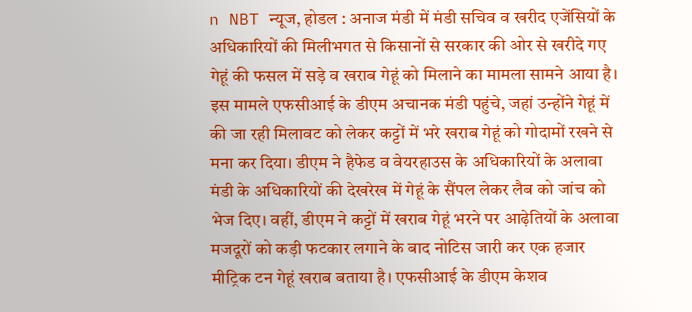n NBT न्यूज, होडल : अनाज मंडी में मंडी सचिव व खरीद एजेंसियों के अधिकारियों की मिलीभगत से किसानों से सरकार की ओर से खरीदे गए गेहूं की फसल में सड़े व खराब गेहूं को मिलाने का मामला सामने आया है। इस मामले एफसीआई के डीएम अचानक मंडी पहुंचे, जहां उन्होंने गेहूं में की जा रही मिलावट को लेकर कट्टों में भरे खराब गेहूं को गोदामों रखने से मना कर दिया। डीएम ने हैफेड व वेयरहाउस के अधिकारियों के अलावा मंडी के अधिकारियों की देखरेख में गेहूं के सैंपल लेकर लैब को जांच को भेज दिए। वहीं, डीएम ने कट्टों में खराब गेहूं भरने पर आढ़ेतियों के अलावा मजदूरों को कड़ी फटकार लगाने के बाद नोटिस जारी कर एक हजार मीट्रिक टन गेहूं खराब बताया है। एफसीआई के डीएम केशव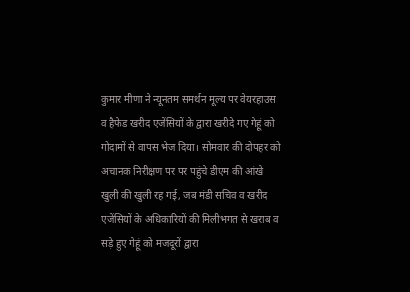कुमार मीणा ने न्यूनतम समर्थन मूल्य पर वेयरहाउस व हैफेड खरीद एजेंसियों के द्वारा खरीदे गए गेहूं को गोदामों से वापस भेज दिया। सोमवार की दोपहर को अचानक निरीक्षण पर पर पहुंचे डीएम की आंखे खुली की खुली रह गई, जब मंडी सचिव व खरीद एजेंसियों के अधिकारियों की मिलीभगत से खराब व सड़े हुए गेहूं को मजदूरों द्वारा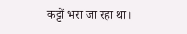कट्टों भरा जा रहा था।